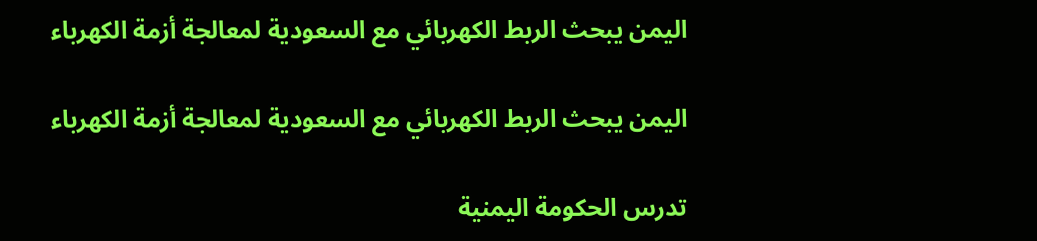اليمن يبحث الربط الكهربائي مع السعودية لمعالجة أزمة الكهرباء

اليمن يبحث الربط الكهربائي مع السعودية لمعالجة أزمة الكهرباء

تدرس الحكومة اليمنية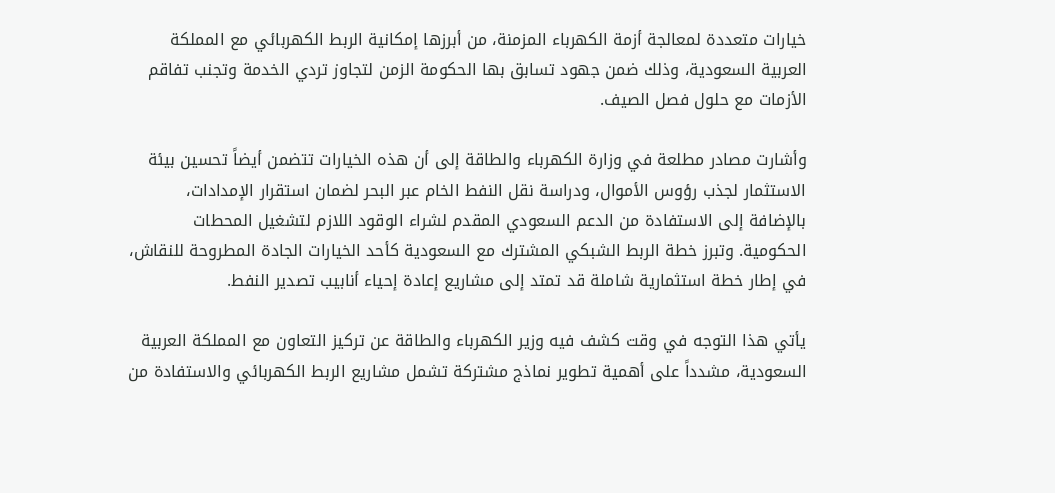خيارات متعددة لمعالجة أزمة الكهرباء المزمنة، من أبرزها إمكانية الربط الكهربائي مع المملكة العربية السعودية، وذلك ضمن جهود تسابق بها الحكومة الزمن لتجاوز تردي الخدمة وتجنب تفاقم الأزمات مع حلول فصل الصيف.

وأشارت مصادر مطلعة في وزارة الكهرباء والطاقة إلى أن هذه الخيارات تتضمن أيضاً تحسين بيئة الاستثمار لجذب رؤوس الأموال، ودراسة نقل النفط الخام عبر البحر لضمان استقرار الإمدادات، بالإضافة إلى الاستفادة من الدعم السعودي المقدم لشراء الوقود اللازم لتشغيل المحطات الحكومية. وتبرز خطة الربط الشبكي المشترك مع السعودية كأحد الخيارات الجادة المطروحة للنقاش، في إطار خطة استثمارية شاملة قد تمتد إلى مشاريع إعادة إحياء أنابيب تصدير النفط.

يأتي هذا التوجه في وقت كشف فيه وزير الكهرباء والطاقة عن تركيز التعاون مع المملكة العربية السعودية، مشدداً على أهمية تطوير نماذج مشتركة تشمل مشاريع الربط الكهربائي والاستفادة من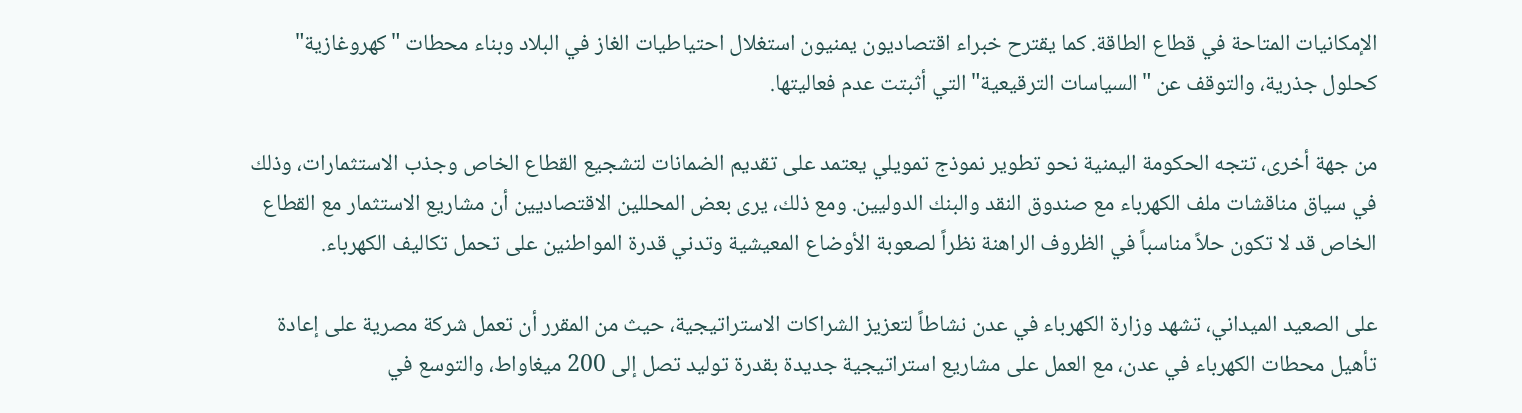الإمكانيات المتاحة في قطاع الطاقة. كما يقترح خبراء اقتصاديون يمنيون استغلال احتياطيات الغاز في البلاد وبناء محطات "كهروغازية" كحلول جذرية، والتوقف عن "السياسات الترقيعية" التي أثبتت عدم فعاليتها.

من جهة أخرى، تتجه الحكومة اليمنية نحو تطوير نموذج تمويلي يعتمد على تقديم الضمانات لتشجيع القطاع الخاص وجذب الاستثمارات، وذلك في سياق مناقشات ملف الكهرباء مع صندوق النقد والبنك الدوليين. ومع ذلك، يرى بعض المحللين الاقتصاديين أن مشاريع الاستثمار مع القطاع الخاص قد لا تكون حلاً مناسباً في الظروف الراهنة نظراً لصعوبة الأوضاع المعيشية وتدني قدرة المواطنين على تحمل تكاليف الكهرباء.

على الصعيد الميداني، تشهد وزارة الكهرباء في عدن نشاطاً لتعزيز الشراكات الاستراتيجية، حيث من المقرر أن تعمل شركة مصرية على إعادة تأهيل محطات الكهرباء في عدن، مع العمل على مشاريع استراتيجية جديدة بقدرة توليد تصل إلى 200 ميغاواط، والتوسع في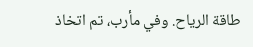طاقة الرياح. وفي مأرب، تم اتخاذ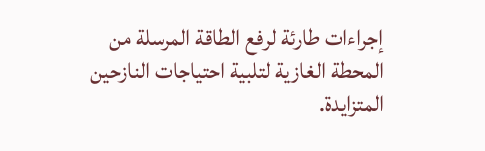إجراءات طارئة لرفع الطاقة المرسلة من المحطة الغازية لتلبية احتياجات النازحين المتزايدة.